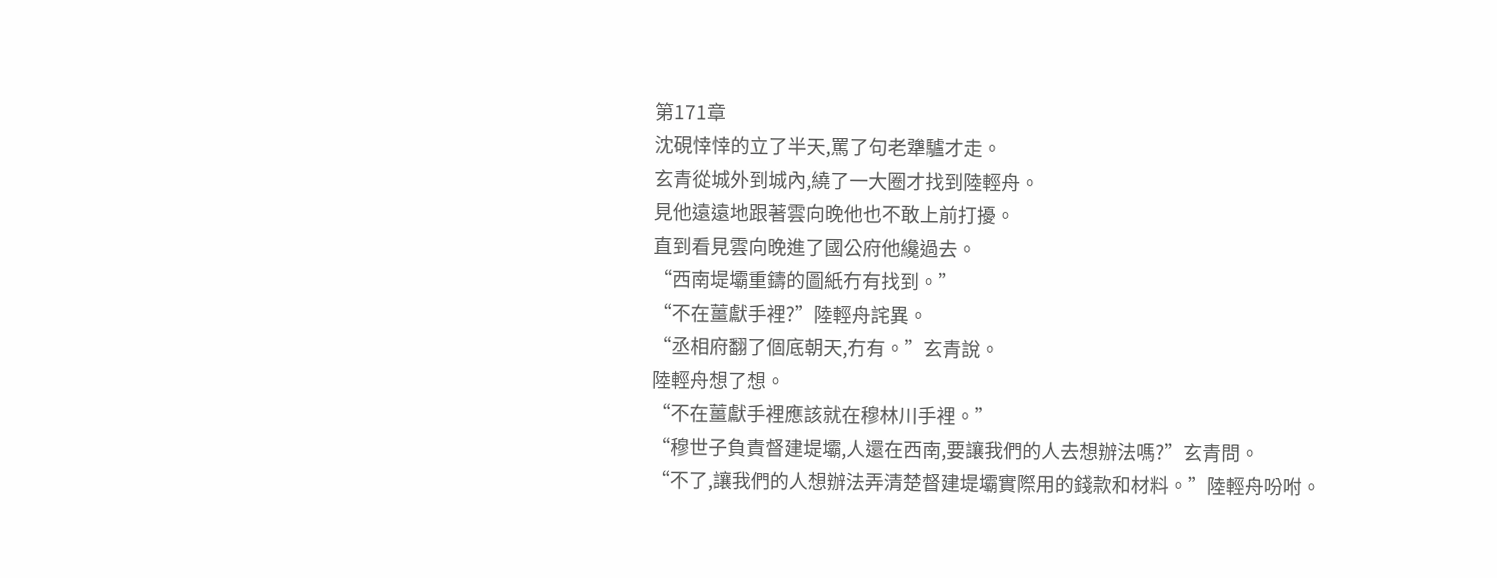第171章
沈硯悻悻的立了半天,罵了句老犟驢才走。
玄青從城外到城內,繞了一大圈才找到陸輕舟。
見他遠遠地跟著雲向晚他也不敢上前打擾。
直到看見雲向晚進了國公府他纔過去。
“西南堤壩重鑄的圖紙冇有找到。”
“不在薑獻手裡?”陸輕舟詫異。
“丞相府翻了個底朝天,冇有。”玄青說。
陸輕舟想了想。
“不在薑獻手裡應該就在穆林川手裡。”
“穆世子負責督建堤壩,人還在西南,要讓我們的人去想辦法嗎?”玄青問。
“不了,讓我們的人想辦法弄清楚督建堤壩實際用的錢款和材料。”陸輕舟吩咐。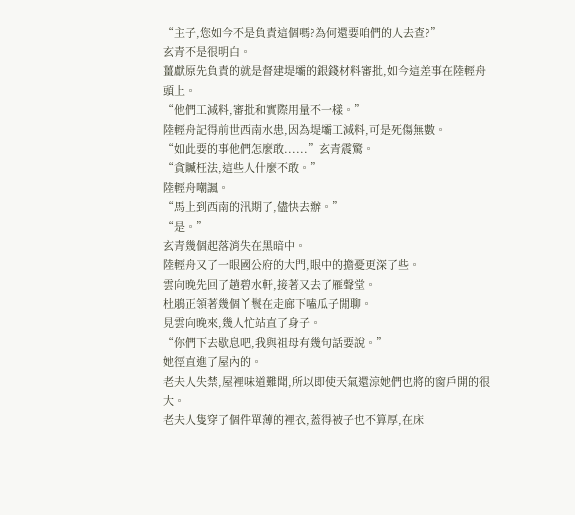“主子,您如今不是負責這個嗎?為何還要咱們的人去查?”
玄青不是很明白。
薑獻原先負責的就是督建堤壩的銀錢材料審批,如今這差事在陸輕舟頭上。
“他們工減料,審批和實際用量不一樣。”
陸輕舟記得前世西南水患,因為堤壩工減料,可是死傷無數。
“如此要的事他們怎麼敢......”玄青震驚。
“貪贓枉法,這些人什麼不敢。”
陸輕舟嘲諷。
“馬上到西南的汛期了,儘快去辦。”
“是。”
玄青幾個起落消失在黑暗中。
陸輕舟又了一眼國公府的大門,眼中的擔憂更深了些。
雲向晚先回了趟碧水軒,接著又去了雁聲堂。
杜鵑正領著幾個丫鬟在走廊下嗑瓜子閒聊。
見雲向晚來,幾人忙站直了身子。
“你們下去歇息吧,我與祖母有幾句話要說。”
她徑直進了屋內的。
老夫人失禁,屋裡味道難聞,所以即使天氣還涼她們也將的窗戶開的很大。
老夫人隻穿了個件單薄的裡衣,蓋得被子也不算厚,在床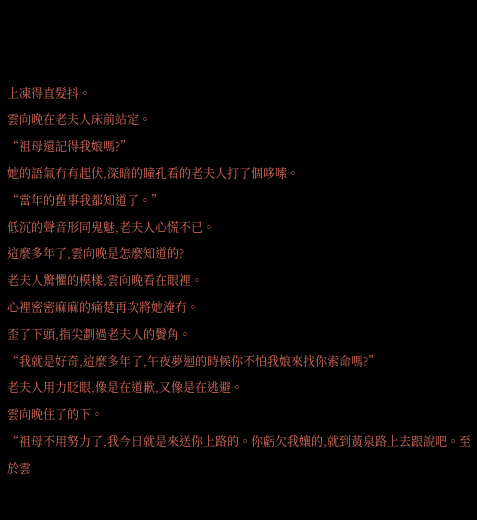上凍得直髮抖。
雲向晚在老夫人床前站定。
“祖母還記得我娘嗎?”
她的語氣冇有起伏,深暗的瞳孔看的老夫人打了個哆嗦。
“當年的舊事我都知道了。”
低沉的聲音形同鬼魅,老夫人心慌不已。
這麼多年了,雲向晚是怎麼知道的?
老夫人驚懼的模樣,雲向晚看在眼裡。
心裡密密麻麻的痛楚再次將她淹冇。
歪了下頭,指尖劃過老夫人的鬢角。
“我就是好奇,這麼多年了,午夜夢迴的時候你不怕我娘來找你索命嗎?”
老夫人用力眨眼,像是在道歉,又像是在逃避。
雲向晚住了的下。
“祖母不用努力了,我今日就是來送你上路的。你虧欠我孃的,就到黃泉路上去跟說吧。至於雲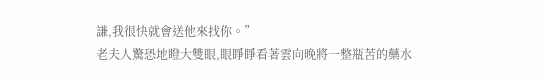謙,我很快就會送他來找你。”
老夫人驚恐地瞪大雙眼,眼睜睜看著雲向晚將一整瓶苦的藥水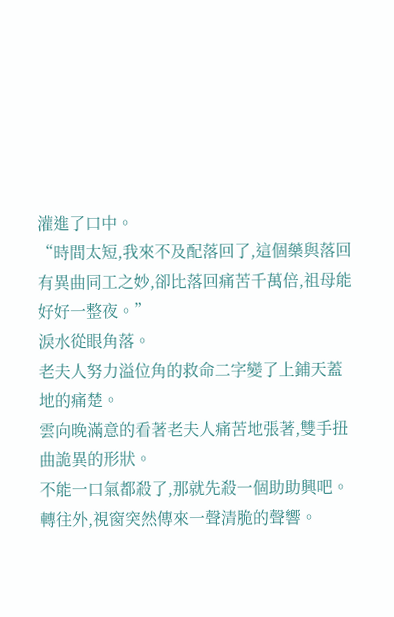灌進了口中。
“時間太短,我來不及配落回了,這個藥與落回有異曲同工之妙,卻比落回痛苦千萬倍,祖母能好好一整夜。”
淚水從眼角落。
老夫人努力溢位角的救命二字變了上鋪天蓋地的痛楚。
雲向晚滿意的看著老夫人痛苦地張著,雙手扭曲詭異的形狀。
不能一口氣都殺了,那就先殺一個助助興吧。
轉往外,視窗突然傳來一聲清脆的聲響。